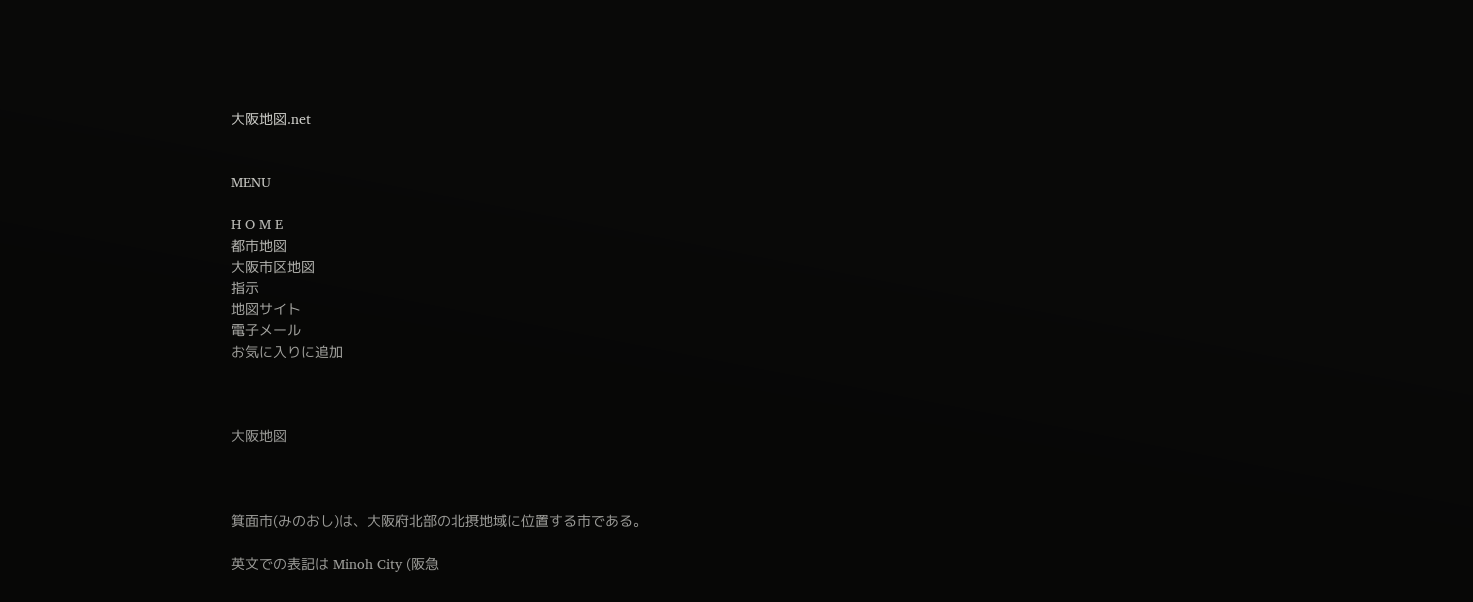大阪地図.net


MENU

H O M E
都市地図
大阪市区地図
指示
地図サイト
電子メール
お気に入りに追加



大阪地図



箕面市(みのおし)は、大阪府北部の北摂地域に位置する市である。

英文での表記は Minoh City (阪急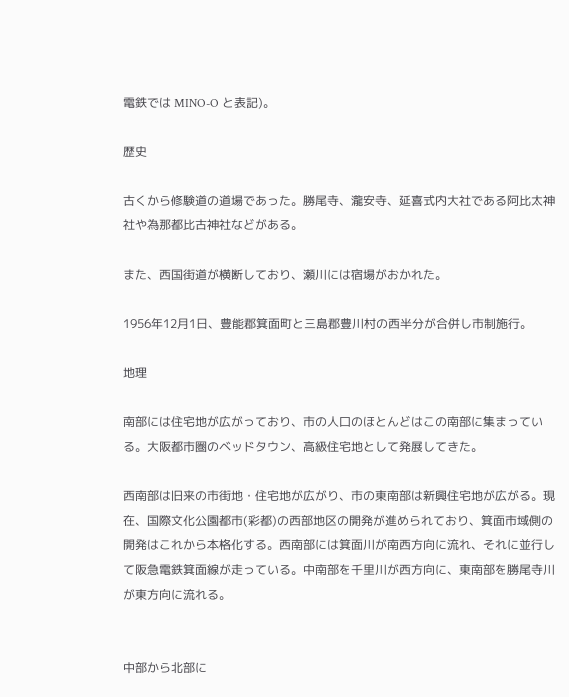電鉄では MINO-O と表記)。

歴史

古くから修験道の道場であった。勝尾寺、瀧安寺、延喜式内大社である阿比太神社や為那都比古神社などがある。

また、西国街道が横断しており、瀬川には宿場がおかれた。

1956年12月1日、豊能郡箕面町と三島郡豊川村の西半分が合併し市制施行。

地理

南部には住宅地が広がっており、市の人口のほとんどはこの南部に集まっている。大阪都市圏のベッドタウン、高級住宅地として発展してきた。

西南部は旧来の市街地・住宅地が広がり、市の東南部は新興住宅地が広がる。現在、国際文化公園都市(彩都)の西部地区の開発が進められており、箕面市域側の開発はこれから本格化する。西南部には箕面川が南西方向に流れ、それに並行して阪急電鉄箕面線が走っている。中南部を千里川が西方向に、東南部を勝尾寺川が東方向に流れる。


中部から北部に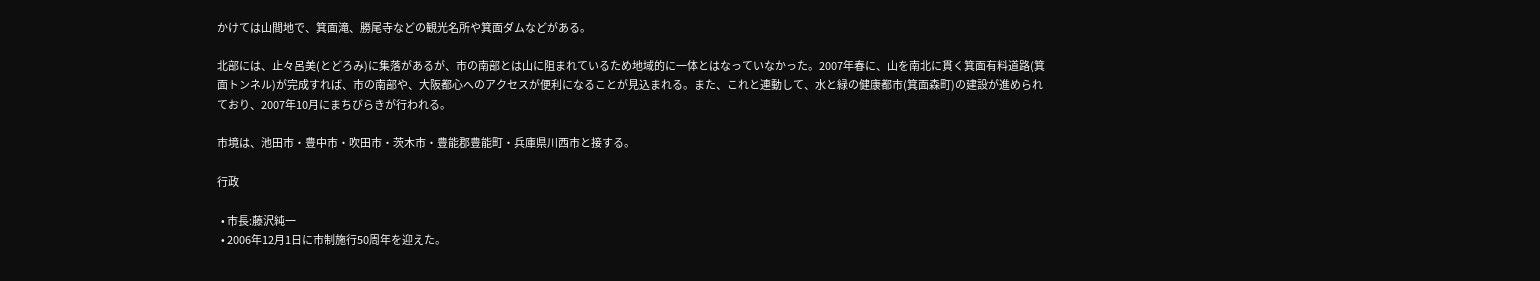かけては山間地で、箕面滝、勝尾寺などの観光名所や箕面ダムなどがある。

北部には、止々呂美(とどろみ)に集落があるが、市の南部とは山に阻まれているため地域的に一体とはなっていなかった。2007年春に、山を南北に貫く箕面有料道路(箕面トンネル)が完成すれば、市の南部や、大阪都心へのアクセスが便利になることが見込まれる。また、これと連動して、水と緑の健康都市(箕面森町)の建設が進められており、2007年10月にまちびらきが行われる。

市境は、池田市・豊中市・吹田市・茨木市・豊能郡豊能町・兵庫県川西市と接する。

行政

  • 市長:藤沢純一
  • 2006年12月1日に市制施行50周年を迎えた。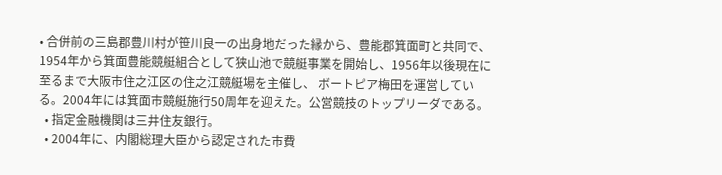• 合併前の三島郡豊川村が笹川良一の出身地だった縁から、豊能郡箕面町と共同で、 1954年から箕面豊能競艇組合として狭山池で競艇事業を開始し、1956年以後現在に至るまで大阪市住之江区の住之江競艇場を主催し、 ボートピア梅田を運営している。2004年には箕面市競艇施行50周年を迎えた。公営競技のトップリーダである。
  • 指定金融機関は三井住友銀行。
  • 2004年に、内閣総理大臣から認定された市費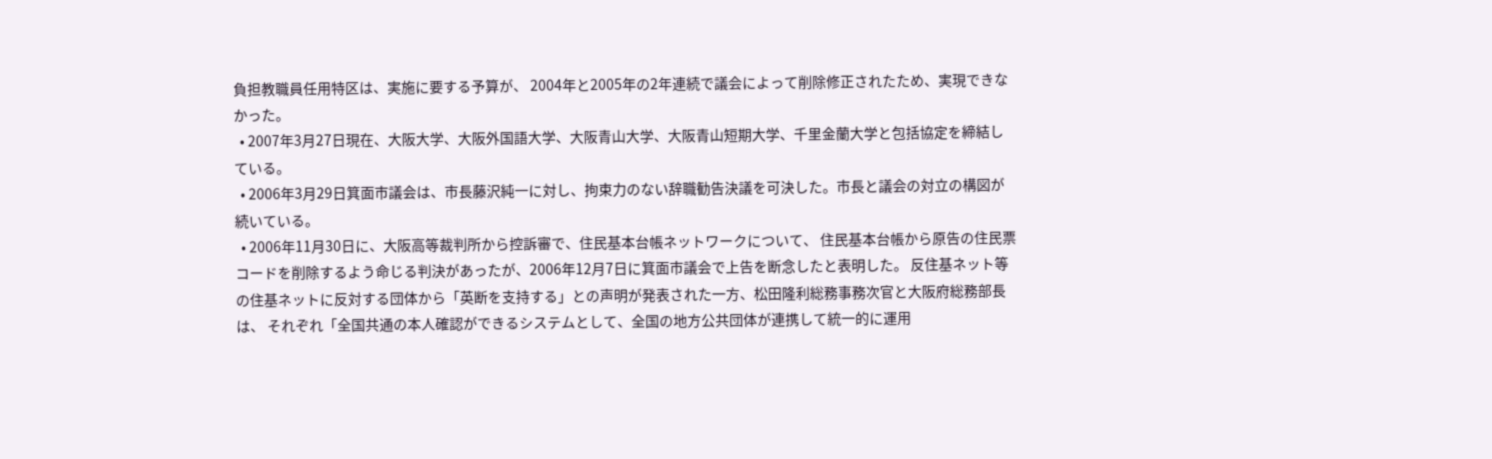負担教職員任用特区は、実施に要する予算が、 2004年と2005年の2年連続で議会によって削除修正されたため、実現できなかった。
  • 2007年3月27日現在、大阪大学、大阪外国語大学、大阪青山大学、大阪青山短期大学、千里金蘭大学と包括協定を締結している。
  • 2006年3月29日箕面市議会は、市長藤沢純一に対し、拘束力のない辞職勧告決議を可決した。市長と議会の対立の構図が続いている。
  • 2006年11月30日に、大阪高等裁判所から控訴審で、住民基本台帳ネットワークについて、 住民基本台帳から原告の住民票コードを削除するよう命じる判決があったが、2006年12月7日に箕面市議会で上告を断念したと表明した。 反住基ネット等の住基ネットに反対する団体から「英断を支持する」との声明が発表された一方、松田隆利総務事務次官と大阪府総務部長は、 それぞれ「全国共通の本人確認ができるシステムとして、全国の地方公共団体が連携して統一的に運用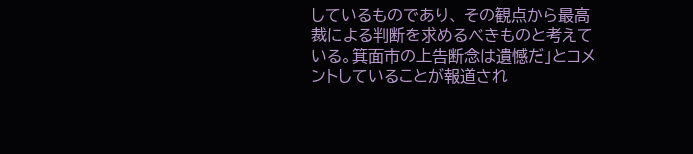しているものであり、 その観点から最高裁による判断を求めるべきものと考えている。箕面市の上告断念は遺憾だ」とコメントしていることが報道され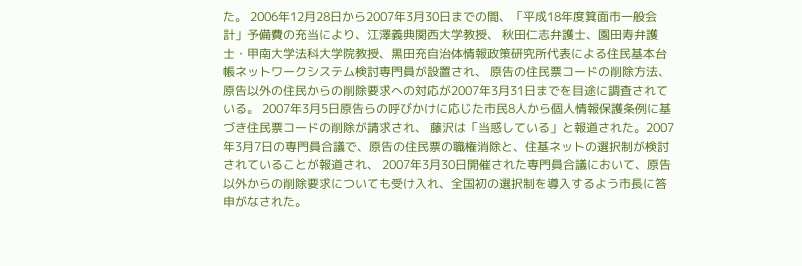た。 2006年12月28日から2007年3月30日までの間、「平成18年度箕面市一般会計」予備費の充当により、江澤義典関西大学教授、 秋田仁志弁護士、園田寿弁護士・甲南大学法科大学院教授、黒田充自治体情報政策研究所代表による住民基本台帳ネットワークシステム検討専門員が設置され、 原告の住民票コードの削除方法、原告以外の住民からの削除要求への対応が2007年3月31日までを目途に調査されている。 2007年3月5日原告らの呼びかけに応じた市民8人から個人情報保護条例に基づき住民票コードの削除が請求され、 藤沢は「当惑している」と報道された。2007年3月7日の専門員合議で、原告の住民票の職権消除と、住基ネットの選択制が検討されていることが報道され、 2007年3月30日開催された専門員合議において、原告以外からの削除要求についても受け入れ、全国初の選択制を導入するよう市長に答申がなされた。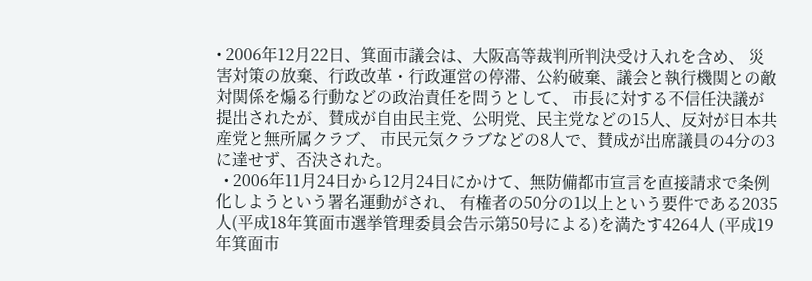• 2006年12月22日、箕面市議会は、大阪高等裁判所判決受け入れを含め、 災害対策の放棄、行政改革・行政運営の停滞、公約破棄、議会と執行機関との敵対関係を煽る行動などの政治責任を問うとして、 市長に対する不信任決議が提出されたが、賛成が自由民主党、公明党、民主党などの15人、反対が日本共産党と無所属クラブ、 市民元気クラブなどの8人で、賛成が出席議員の4分の3に達せず、否決された。
  • 2006年11月24日から12月24日にかけて、無防備都市宣言を直接請求で条例化しようという署名運動がされ、 有権者の50分の1以上という要件である2035人(平成18年箕面市選挙管理委員会告示第50号による)を満たす4264人 (平成19年箕面市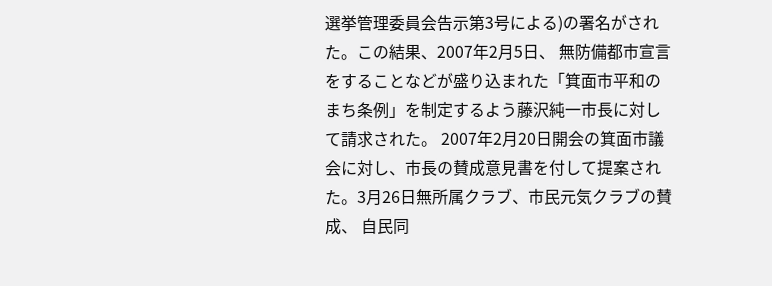選挙管理委員会告示第3号による)の署名がされた。この結果、2007年2月5日、 無防備都市宣言をすることなどが盛り込まれた「箕面市平和のまち条例」を制定するよう藤沢純一市長に対して請求された。 2007年2月20日開会の箕面市議会に対し、市長の賛成意見書を付して提案された。3月26日無所属クラブ、市民元気クラブの賛成、 自民同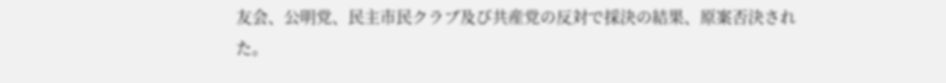友会、公明党、民主市民クラブ及び共産党の反対で採決の結果、原案否決された。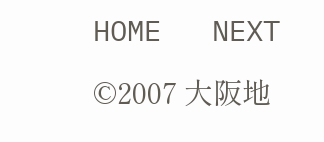HOME   NEXT

©2007 大阪地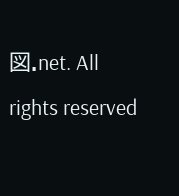図.net. All rights reserved